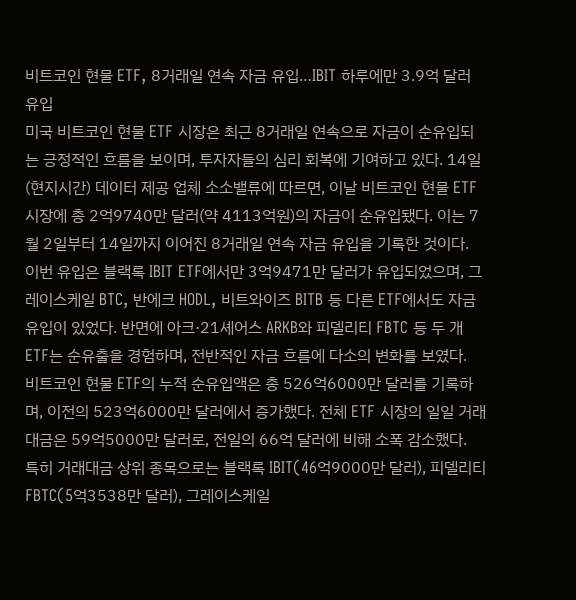비트코인 현물 ETF, 8거래일 연속 자금 유입…IBIT 하루에만 3.9억 달러 유입
미국 비트코인 현물 ETF 시장은 최근 8거래일 연속으로 자금이 순유입되는 긍정적인 흐름을 보이며, 투자자들의 심리 회복에 기여하고 있다. 14일(현지시간) 데이터 제공 업체 소소밸류에 따르면, 이날 비트코인 현물 ETF 시장에 총 2억9740만 달러(약 4113억원)의 자금이 순유입됐다. 이는 7월 2일부터 14일까지 이어진 8거래일 연속 자금 유입을 기록한 것이다.
이번 유입은 블랙록 IBIT ETF에서만 3억9471만 달러가 유입되었으며, 그레이스케일 BTC, 반에크 HODL, 비트와이즈 BITB 등 다른 ETF에서도 자금 유입이 있었다. 반면에 아크·21셰어스 ARKB와 피델리티 FBTC 등 두 개 ETF는 순유출을 경험하며, 전반적인 자금 흐름에 다소의 변화를 보였다.
비트코인 현물 ETF의 누적 순유입액은 총 526억6000만 달러를 기록하며, 이전의 523억6000만 달러에서 증가했다. 전체 ETF 시장의 일일 거래대금은 59억5000만 달러로, 전일의 66억 달러에 비해 소폭 감소했다.
특히 거래대금 상위 종목으로는 블랙록 IBIT(46억9000만 달러), 피델리티 FBTC(5억3538만 달러), 그레이스케일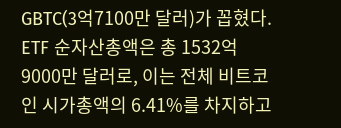GBTC(3억7100만 달러)가 꼽혔다. ETF 순자산총액은 총 1532억9000만 달러로, 이는 전체 비트코인 시가총액의 6.41%를 차지하고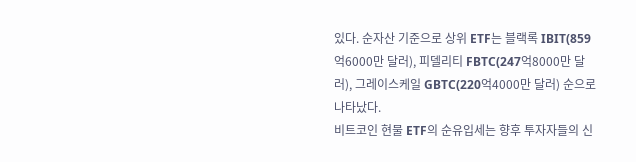있다. 순자산 기준으로 상위 ETF는 블랙록 IBIT(859억6000만 달러), 피델리티 FBTC(247억8000만 달러), 그레이스케일 GBTC(220억4000만 달러) 순으로 나타났다.
비트코인 현물 ETF의 순유입세는 향후 투자자들의 신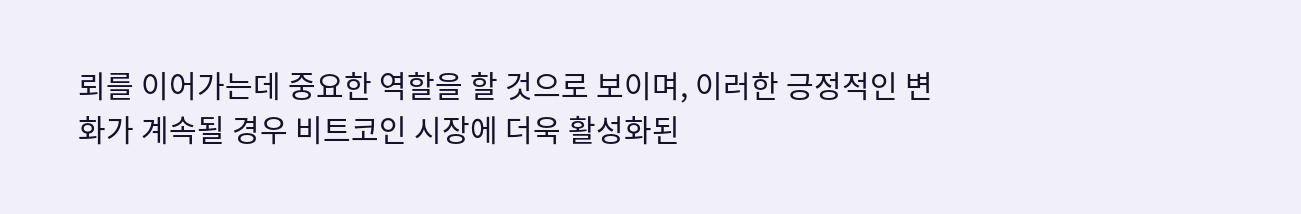뢰를 이어가는데 중요한 역할을 할 것으로 보이며, 이러한 긍정적인 변화가 계속될 경우 비트코인 시장에 더욱 활성화된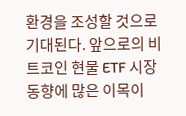환경을 조성할 것으로 기대된다. 앞으로의 비트코인 현물 ETF 시장 동향에 많은 이목이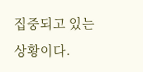집중되고 있는 상황이다.